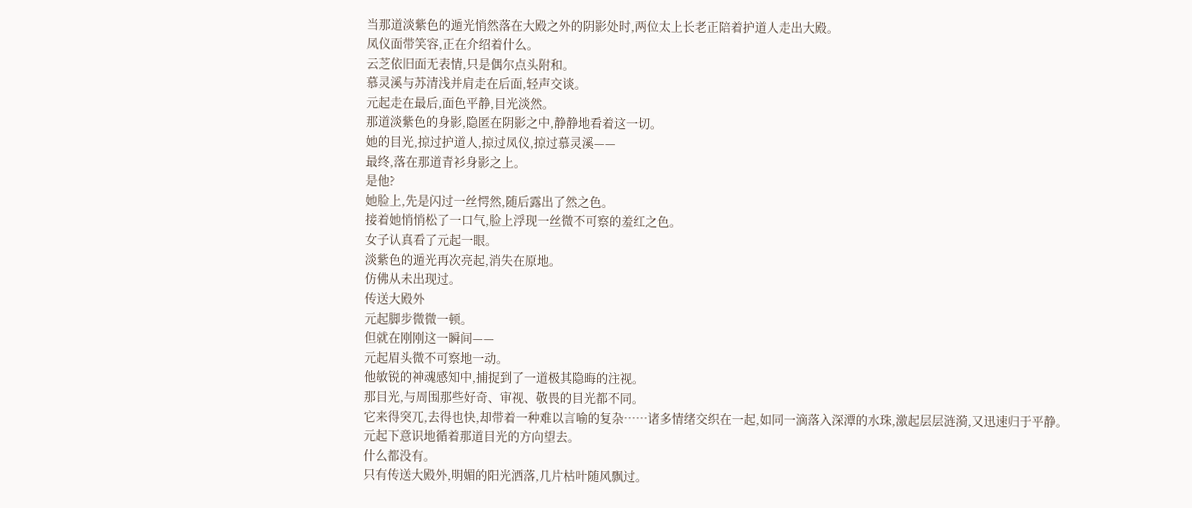当那道淡紫色的遁光悄然落在大殿之外的阴影处时,两位太上长老正陪着护道人走出大殿。
凤仪面带笑容,正在介绍着什么。
云芝依旧面无表情,只是偶尔点头附和。
慕灵溪与苏清浅并肩走在后面,轻声交谈。
元起走在最后,面色平静,目光淡然。
那道淡紫色的身影,隐匿在阴影之中,静静地看着这一切。
她的目光,掠过护道人,掠过凤仪,掠过慕灵溪——
最终,落在那道青衫身影之上。
是他?
她脸上,先是闪过一丝愕然,随后露出了然之色。
接着她悄悄松了一口气,脸上浮现一丝微不可察的羞红之色。
女子认真看了元起一眼。
淡紫色的遁光再次亮起,消失在原地。
仿佛从未出现过。
传送大殿外
元起脚步微微一顿。
但就在刚刚这一瞬间——
元起眉头微不可察地一动。
他敏锐的神魂感知中,捕捉到了一道极其隐晦的注视。
那目光,与周围那些好奇、审视、敬畏的目光都不同。
它来得突兀,去得也快,却带着一种难以言喻的复杂……诸多情绪交织在一起,如同一滴落入深潭的水珠,激起层层涟漪,又迅速归于平静。
元起下意识地循着那道目光的方向望去。
什么都没有。
只有传送大殿外,明媚的阳光洒落,几片枯叶随风飘过。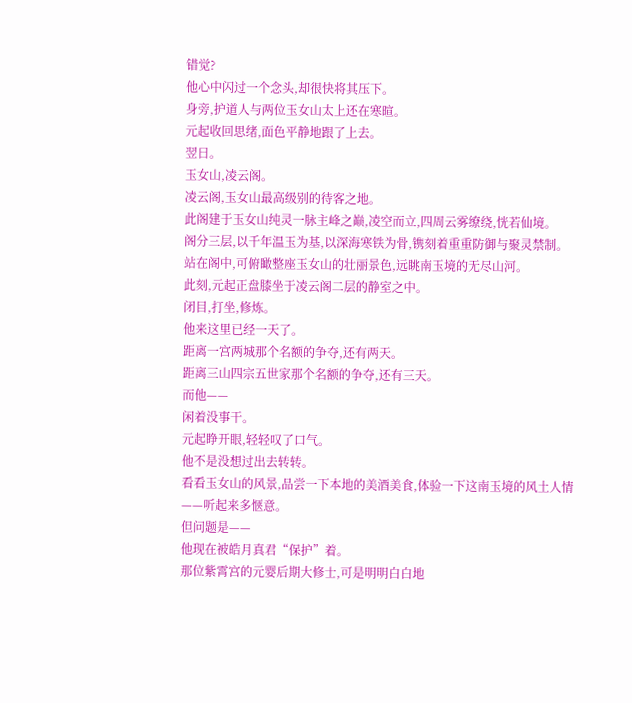错觉?
他心中闪过一个念头,却很快将其压下。
身旁,护道人与两位玉女山太上还在寒暄。
元起收回思绪,面色平静地跟了上去。
翌日。
玉女山,凌云阁。
凌云阁,玉女山最高级别的待客之地。
此阁建于玉女山纯灵一脉主峰之巅,凌空而立,四周云雾缭绕,恍若仙境。
阁分三层,以千年温玉为基,以深海寒铁为骨,镌刻着重重防御与聚灵禁制。
站在阁中,可俯瞰整座玉女山的壮丽景色,远眺南玉境的无尽山河。
此刻,元起正盘膝坐于凌云阁二层的静室之中。
闭目,打坐,修炼。
他来这里已经一天了。
距离一宫两城那个名额的争夺,还有两天。
距离三山四宗五世家那个名额的争夺,还有三天。
而他——
闲着没事干。
元起睁开眼,轻轻叹了口气。
他不是没想过出去转转。
看看玉女山的风景,品尝一下本地的美酒美食,体验一下这南玉境的风土人情——听起来多惬意。
但问题是——
他现在被皓月真君“保护”着。
那位紫霄宫的元婴后期大修士,可是明明白白地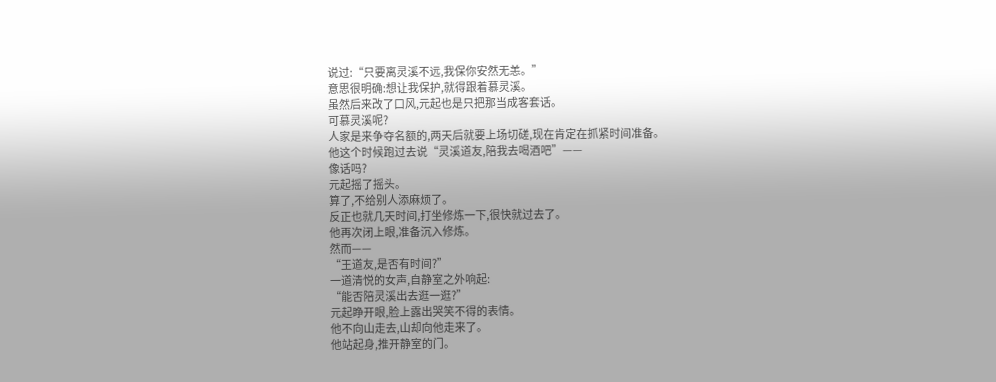说过:“只要离灵溪不远,我保你安然无恙。”
意思很明确:想让我保护,就得跟着慕灵溪。
虽然后来改了口风,元起也是只把那当成客套话。
可慕灵溪呢?
人家是来争夺名额的,两天后就要上场切磋,现在肯定在抓紧时间准备。
他这个时候跑过去说“灵溪道友,陪我去喝酒吧”——
像话吗?
元起摇了摇头。
算了,不给别人添麻烦了。
反正也就几天时间,打坐修炼一下,很快就过去了。
他再次闭上眼,准备沉入修炼。
然而——
“王道友,是否有时间?”
一道清悦的女声,自静室之外响起:
“能否陪灵溪出去逛一逛?”
元起睁开眼,脸上露出哭笑不得的表情。
他不向山走去,山却向他走来了。
他站起身,推开静室的门。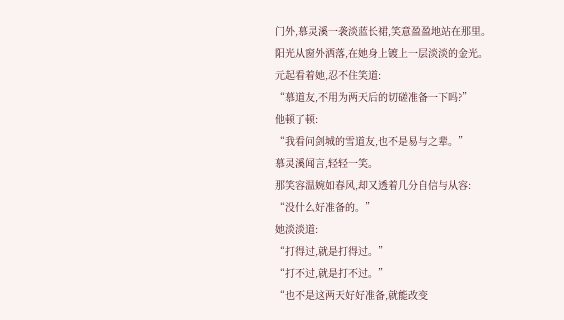门外,慕灵溪一袭淡蓝长裙,笑意盈盈地站在那里。
阳光从窗外洒落,在她身上镀上一层淡淡的金光。
元起看着她,忍不住笑道:
“慕道友,不用为两天后的切磋准备一下吗?”
他顿了顿:
“我看问剑城的雪道友,也不是易与之辈。”
慕灵溪闻言,轻轻一笑。
那笑容温婉如春风,却又透着几分自信与从容:
“没什么好准备的。”
她淡淡道:
“打得过,就是打得过。”
“打不过,就是打不过。”
“也不是这两天好好准备,就能改变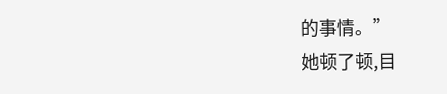的事情。”
她顿了顿,目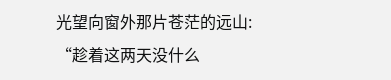光望向窗外那片苍茫的远山:
“趁着这两天没什么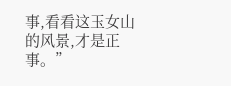事,看看这玉女山的风景,才是正事。”